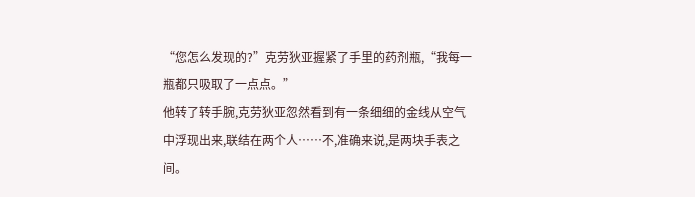“您怎么发现的?”克劳狄亚握紧了手里的药剂瓶,“我每一瓶都只吸取了一点点。”
他转了转手腕,克劳狄亚忽然看到有一条细细的金线从空气中浮现出来,联结在两个人……不,准确来说,是两块手表之间。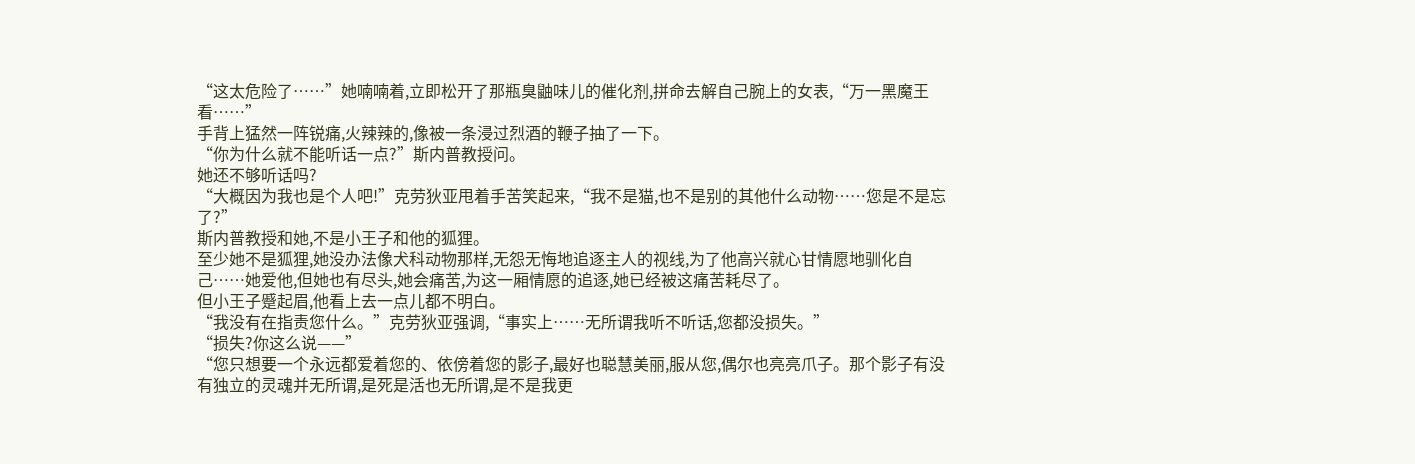“这太危险了……”她喃喃着,立即松开了那瓶臭鼬味儿的催化剂,拼命去解自己腕上的女表,“万一黑魔王看……”
手背上猛然一阵锐痛,火辣辣的,像被一条浸过烈酒的鞭子抽了一下。
“你为什么就不能听话一点?”斯内普教授问。
她还不够听话吗?
“大概因为我也是个人吧!”克劳狄亚甩着手苦笑起来,“我不是猫,也不是别的其他什么动物……您是不是忘了?”
斯内普教授和她,不是小王子和他的狐狸。
至少她不是狐狸,她没办法像犬科动物那样,无怨无悔地追逐主人的视线,为了他高兴就心甘情愿地驯化自己……她爱他,但她也有尽头,她会痛苦,为这一厢情愿的追逐,她已经被这痛苦耗尽了。
但小王子蹙起眉,他看上去一点儿都不明白。
“我没有在指责您什么。”克劳狄亚强调,“事实上……无所谓我听不听话,您都没损失。”
“损失?你这么说——”
“您只想要一个永远都爱着您的、依傍着您的影子,最好也聪慧美丽,服从您,偶尔也亮亮爪子。那个影子有没有独立的灵魂并无所谓,是死是活也无所谓,是不是我更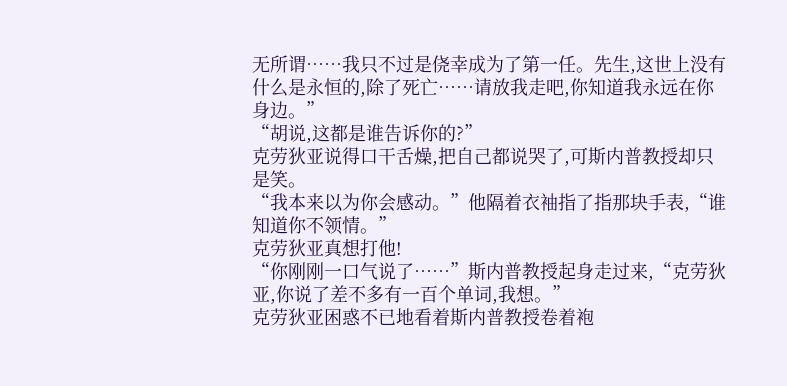无所谓……我只不过是侥幸成为了第一任。先生,这世上没有什么是永恒的,除了死亡……请放我走吧,你知道我永远在你身边。”
“胡说,这都是谁告诉你的?”
克劳狄亚说得口干舌燥,把自己都说哭了,可斯内普教授却只是笑。
“我本来以为你会感动。”他隔着衣袖指了指那块手表,“谁知道你不领情。”
克劳狄亚真想打他!
“你刚刚一口气说了……”斯内普教授起身走过来,“克劳狄亚,你说了差不多有一百个单词,我想。”
克劳狄亚困惑不已地看着斯内普教授卷着袍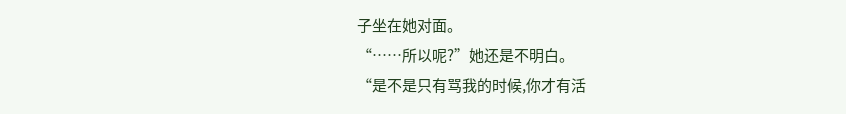子坐在她对面。
“……所以呢?”她还是不明白。
“是不是只有骂我的时候,你才有活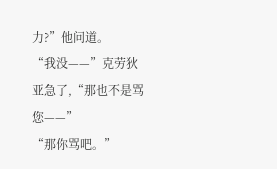力?”他问道。
“我没——”克劳狄亚急了,“那也不是骂您——”
“那你骂吧。”